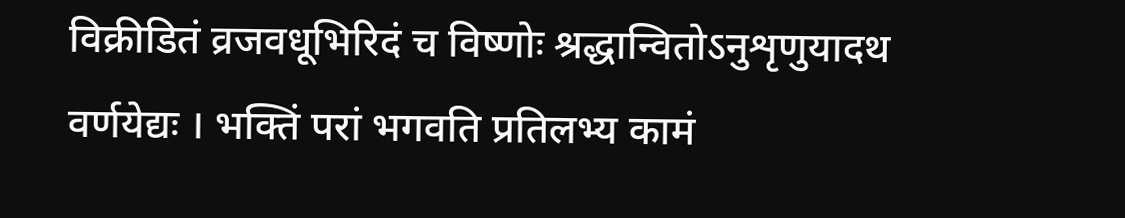विक्रीडितं व्रजवधूभिरिदं च विष्णोः श्रद्धान्वितोऽनुशृणुयादथ वर्णयेद्यः । भक्तिं परां भगवति प्रतिलभ्य कामं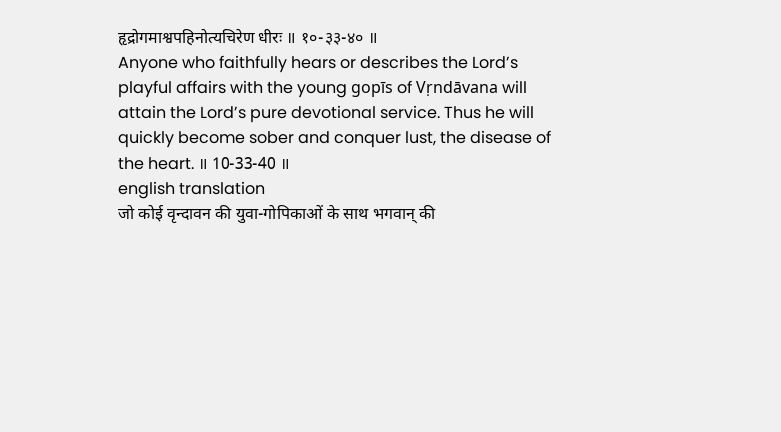हृद्रोगमाश्वपहिनोत्यचिरेण धीरः ॥ १०-३३-४० ॥
Anyone who faithfully hears or describes the Lord’s playful affairs with the young gopīs of Vṛndāvana will attain the Lord’s pure devotional service. Thus he will quickly become sober and conquer lust, the disease of the heart. ॥ 10-33-40 ॥
english translation
जो कोई वृन्दावन की युवा-गोपिकाओं के साथ भगवान् की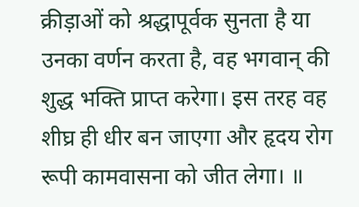क्रीड़ाओं को श्रद्धापूर्वक सुनता है या उनका वर्णन करता है, वह भगवान् की शुद्ध भक्ति प्राप्त करेगा। इस तरह वह शीघ्र ही धीर बन जाएगा और हृदय रोग रूपी कामवासना को जीत लेगा। ॥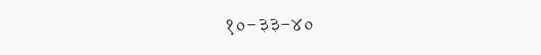१०-३३-४०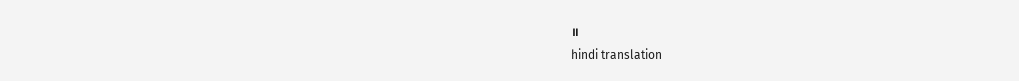॥
hindi translation